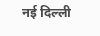नई दिल्ली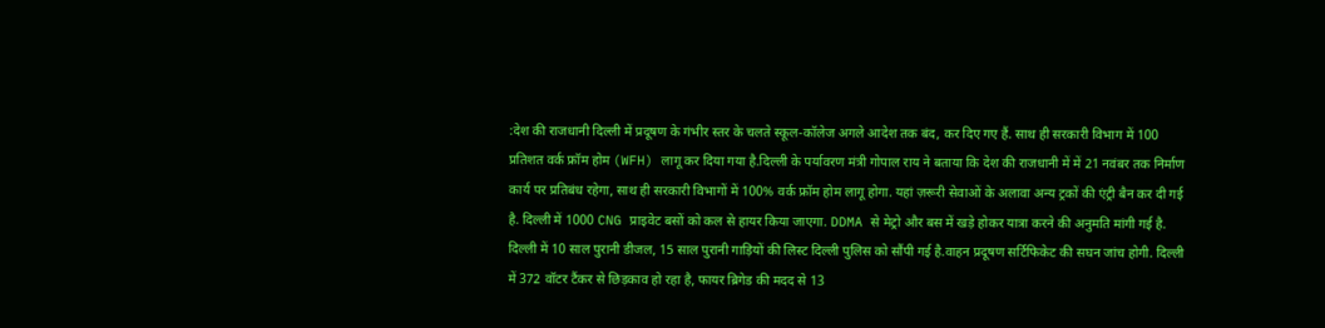:देश की राजधानी दिल्ली में प्रदूषण के गंभीर स्तर के चलते स्कूल-कॉलेज अगले आदेश तक बंद, कर दिए गए हैं. साथ ही सरकारी विभाग में 100 प्रतिशत वर्क फ्रॉम होम (WFH) लागू कर दिया गया है.दिल्ली के पर्यावरण मंत्री गोपाल राय ने बताया कि देश की राजधानी में में 21 नवंबर तक निर्माण कार्य पर प्रतिबंध रहेगा, साथ ही सरकारी विभागों में 100% वर्क फ्रॉम होम लागू होगा. यहां ज़रूरी सेवाओं के अलावा अन्य ट्रकों की एंट्री बैन कर दी गई है. दिल्ली में 1000 CNG प्राइवेट बसों को कल से हायर किया जाएगा. DDMA से मेट्रो और बस में खड़े होकर यात्रा करने की अनुमति मांगी गई है.
दिल्ली में 10 साल पुरानी डीजल, 15 साल पुरानी गाड़ियों की लिस्ट दिल्ली पुलिस को सौंपी गई है.वाहन प्रदूषण सर्टिफिकेट की सघन जांच होगी. दिल्ली में 372 वॉटर टैंकर से छिड़काव हो रहा है, फायर ब्रिगेड की मदद से 13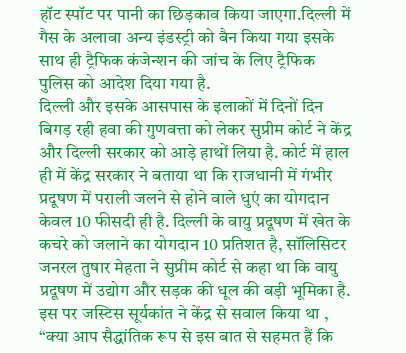हॉट स्पॉट पर पानी का छिड़काव किया जाएगा.दिल्ली में गैस के अलावा अन्य इंडस्ट्री को बैन किया गया इसके साथ ही ट्रैफिक कंजेन्शन की जांच के लिए ट्रैफिक पुलिस को आदेश दिया गया है.
दिल्ली और इसके आसपास के इलाकों में दिनों दिन बिगड़ रही हवा की गुणवत्ता को लेकर सुप्रीम कोर्ट ने केंद्र और दिल्ली सरकार को आड़े हाथों लिया है. कोर्ट में हाल ही में केंद्र सरकार ने बताया था कि राजधानी में गंभीर प्रदूषण में पराली जलने से होने वाले धुएं का योगदान केवल 10 फीसदी ही है. दिल्ली के वायु प्रदूषण में खेत के कचरे को जलाने का योगदान 10 प्रतिशत है, सॉलिसिटर जनरल तुषार मेहता ने सुप्रीम कोर्ट से कहा था कि वायु प्रदूषण में उद्योग और सड़क की धूल की बड़ी भूमिका है. इस पर जस्टिस सूर्यकांत ने केंद्र से सवाल किया था , “क्या आप सैद्धांतिक रूप से इस बात से सहमत हैं कि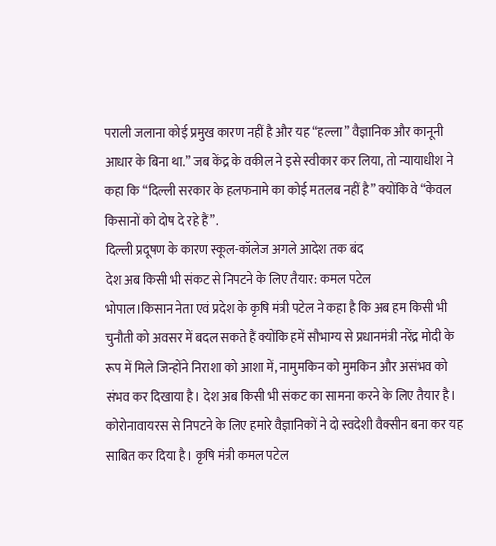पराली जलाना कोई प्रमुख कारण नहीं है और यह “हल्ला” वैज्ञानिक और कानूनी आधार के बिना था.” जब केंद्र के वकील ने इसे स्वीकार कर लिया, तो न्यायाधीश ने कहा कि “दिल्ली सरकार के हलफनामे का कोई मतलब नहीं है” क्योंकि वे “केवल किसानों को दोष दे रहे हैं”.
दिल्ली प्रदूषण के कारण स्कूल-कॉलेज अगले आदेश तक बंद
देश अब किसी भी संकट से निपटने के लिए तैयार: कमल पटेल
भोपाल।किसान नेता एवं प्रदेश के कृषि मंत्री पटेल ने कहा है कि अब हम किसी भी चुनौती को अवसर में बदल सकते हैं क्योंकि हमें सौभाग्य से प्रधानमंत्री नरेंद्र मोदी के रूप में मिले जिन्होंने निराशा को आशा में, नामुमकिन को मुमकिन और असंभव को संभव कर दिखाया है। देश अब किसी भी संकट का सामना करने के लिए तैयार है।
कोरोनावायरस से निपटने के लिए हमारे वैज्ञानिकों ने दो स्वदेशी वैक्सीन बना कर यह साबित कर दिया है। कृषि मंत्री कमल पटेल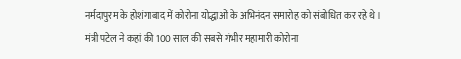नर्मदापुरम के होशंगाबाद में कोरोना योद्धाओं के अभिनंदन समारोह को संबोधित कर रहे थे।
मंत्री पटेल ने कहां की 100 साल की सबसे गंभीर महामारी कोरोना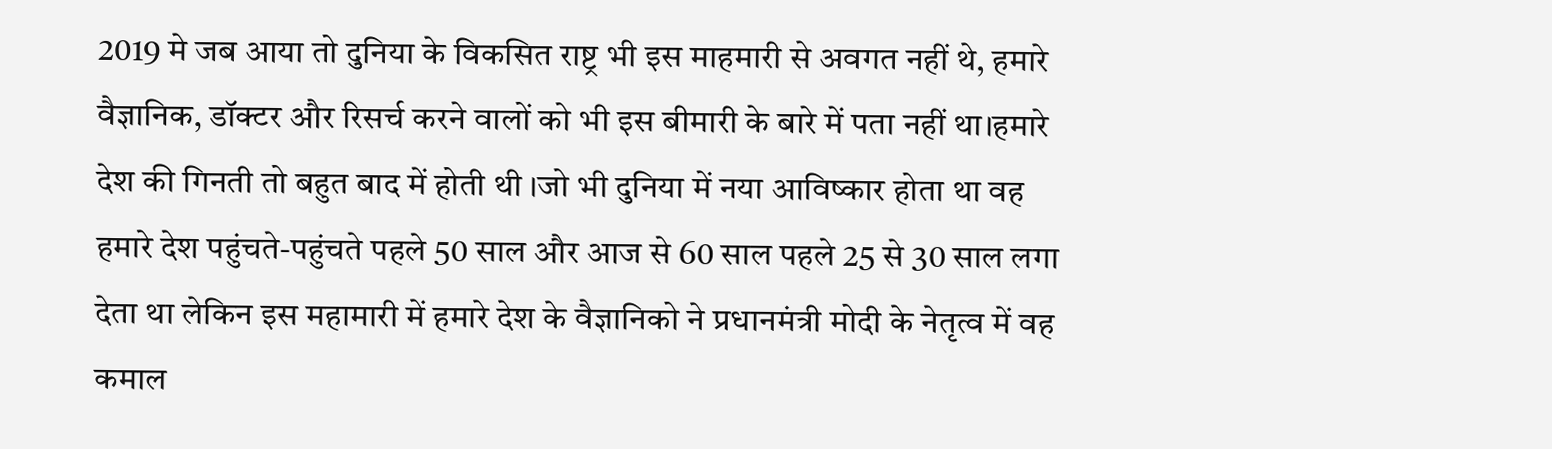2019 मे जब आया तो दुनिया के विकसित राष्ट्र भी इस माहमारी से अवगत नहीं थे, हमारे वैज्ञानिक, डॉक्टर और रिसर्च करने वालों को भी इस बीमारी के बारे में पता नहीं था।हमारे देश की गिनती तो बहुत बाद में होती थी ।जो भी दुनिया में नया आविष्कार होता था वह हमारे देश पहुंचते-पहुंचते पहले 50 साल और आज से 60 साल पहले 25 से 30 साल लगा देता था लेकिन इस महामारी में हमारे देश के वैज्ञानिको ने प्रधानमंत्री मोदी के नेतृत्व में वह कमाल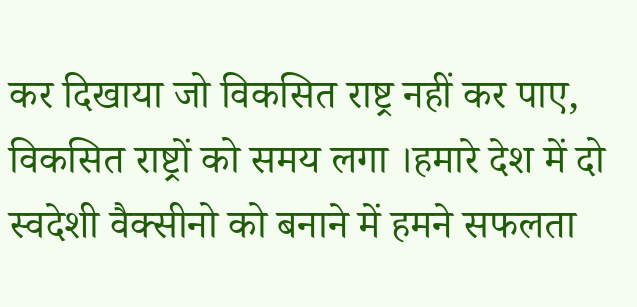कर दिखाया जो विकसित राष्ट्र नहीं कर पाए, विकसित राष्ट्रों को समय लगा ।हमारे देश में दो स्वदेशी वैक्सीनो को बनाने में हमने सफलता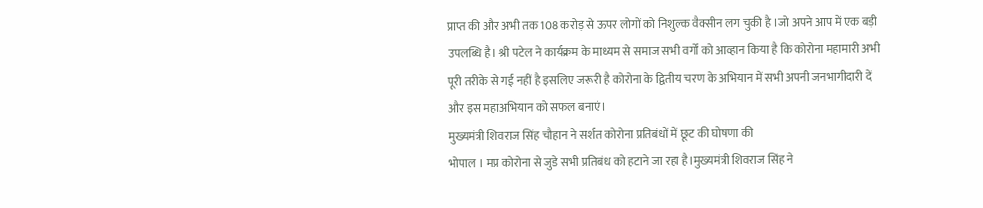प्राप्त की और अभी तक 108 करोड़ से ऊपर लोगों को निशुल्क वैक्सीन लग चुकी है ।जो अपने आप में एक बड़ी उपलब्धि है। श्री पटेल ने कार्यक्रम के माध्यम से समाज सभी वर्गों को आव्हान किया है कि कोरोना महामारी अभी पूरी तरीके से गई नहीं है इसलिए जरूरी है कोरोना के द्वितीय चरण के अभियान में सभी अपनी जनभागीदारी दें और इस महाअभियान को सफल बनाएं।
मुख्यमंत्री शिवराज सिंह चौहान ने सर्शत कोरोना प्रतिबंधों में छूट की घोषणा की
भोपाल । मप्र कोरोना से जुडे सभी प्रतिबंध को हटाने जा रहा है।मुख्यमंत्री शिवराज सिंह ने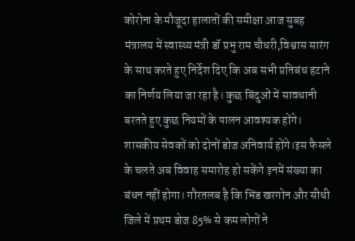कोरोना के मौजूदा हालातों की समीक्षा आज सुबह मंत्रालय में स्वास्थ्य मंत्री डॉ प्रभु राम चौधरी,विश्वास सारंग के साथ करते हुए निर्देश दिए कि अब सभी प्रतिबंध हटाने का निर्णय लिया जा रहा है। कुछ बिंदुओं में सावधानी बरतते हुए कुछ नियमों के पालन आवश्यक होंगे। शासकीय सेवकों को दोनों डोज अनिवार्य होंगे।इस फैसले के चलते अब विवाह समारोह हो सकेंगे इनमें संख्या का बंधन नहीं होगा। गौरतलब है कि भिंड खरगोन और सीधी जिले में प्रथम डोज 85% से कम लोगों ने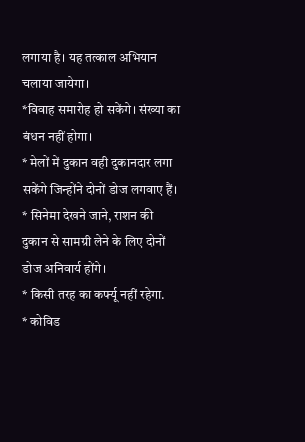लगाया है। यह तत्काल अभियान चलाया जायेगा।
*विवाह समारोह हो सकेंगे। संख्या का बंधन नहीं होगा।
* मेलों में दुकान वही दुकानदार लगा सकेंगे जिन्होंने दोनों डोज लगवाए हैं।
* सिनेमा देखने जाने, राशन की दुकान से सामग्री लेने के लिए दोनों डोज अनिवार्य होंगे।
* किसी तरह का कर्फ्यू नहीं रहेगा.
* कोविड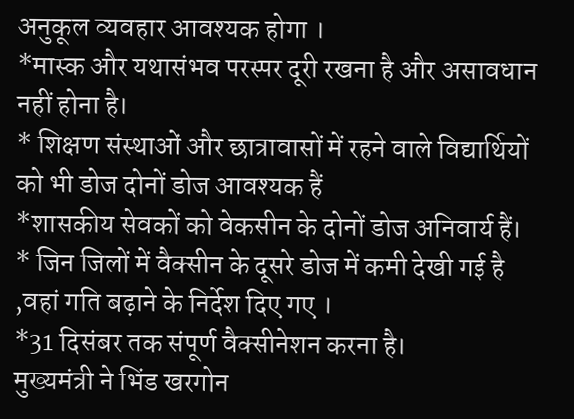अनुकूल व्यवहार आवश्यक होगा ।
*मास्क और यथासंभव परस्पर दूरी रखना है और असावधान नहीं होना है।
* शिक्षण संस्थाओं और छात्रावासों में रहने वाले विद्यार्थियों को भी डोज दोनों डोज आवश्यक हैं
*शासकीय सेवकों को वेकसीन के दोनों डोज अनिवार्य हैं।
* जिन जिलों में वैक्सीन के दूसरे डोज में कमी देखी गई है ,वहां गति बढ़ाने के निर्देश दिए गए ।
*31 दिसंबर तक संपूर्ण वैक्सीनेशन करना है।
मुख्यमंत्री ने भिंड खरगोन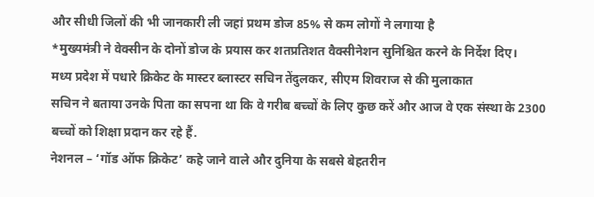और सीधी जिलों की भी जानकारी ली जहां प्रथम डोज 85% से कम लोगों ने लगाया है
*मुख्यमंत्री ने वेक्सीन के दोनों डोज के प्रयास कर शतप्रतिशत वैक्सीनेशन सुनिश्चित करने के निर्देश दिए।
मध्य प्रदेश में पधारे क्रिकेट के मास्टर ब्लास्टर सचिन तेंदुलकर, सीएम शिवराज से की मुलाकात
सचिन ने बताया उनके पिता का सपना था कि वे गरीब बच्चों के लिए कुछ करें और आज वे एक संस्था के 2300 बच्चों को शिक्षा प्रदान कर रहे हैं.
नेशनल – ‘गॉड ऑफ क्रिकेट’ कहे जाने वाले और दुनिया के सबसे बेहतरीन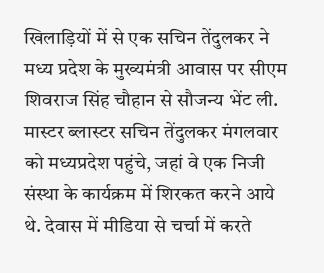खिलाड़ियों में से एक सचिन तेंदुलकर ने मध्य प्रदेश के मुख्यमंत्री आवास पर सीएम शिवराज सिंह चौहान से सौजन्य भेंट ली. मास्टर ब्लास्टर सचिन तेंदुलकर मंगलवार को मध्यप्रदेश पहुंचे, जहां वे एक निजी संस्था के कार्यक्रम में शिरकत करने आये थे. देवास में मीडिया से चर्चा में करते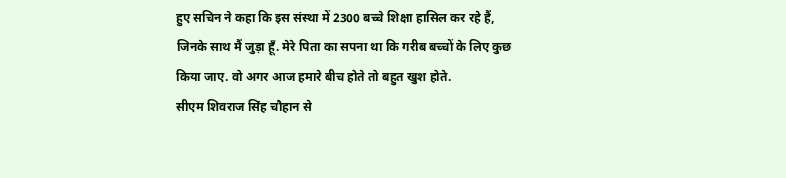हुए सचिन ने कहा कि इस संस्था में 2300 बच्चे शिक्षा हासिल कर रहे हैं, जिनके साथ मैं जुड़ा हूँ. मेरे पिता का सपना था कि गरीब बच्चों के लिए कुछ किया जाए. वो अगर आज हमारे बीच होते तो बहुत खुश होते.
सीएम शिवराज सिंह चौहान से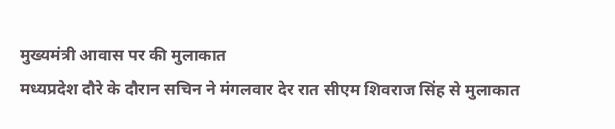मुख्यमंत्री आवास पर की मुलाकात
मध्यप्रदेश दौरे के दौरान सचिन ने मंगलवार देर रात सीएम शिवराज सिंह से मुलाकात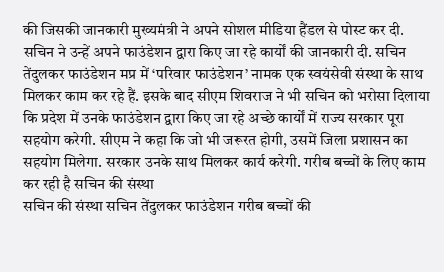की जिसकी जानकारी मुख्यमंत्री ने अपने सोशल मीडिया हैंडल से पोस्ट कर दी. सचिन ने उन्हें अपने फाउंडेशन द्वारा किए जा रहे कार्यों की जानकारी दी. सचिन तेंदुलकर फाउंडेशन मप्र में ‘परिवार फाउंडेशन’ नामक एक स्वयंसेवी संस्था के साथ मिलकर काम कर रहे हैं. इसके बाद सीएम शिवराज ने भी सचिन को भरोसा दिलाया कि प्रदेश में उनके फाउंडेशन द्वारा किए जा रहे अच्छे कार्यों में राज्य सरकार पूरा सहयोग करेगी. सीएम ने कहा कि जो भी जरूरत होगी, उसमें जिला प्रशासन का सहयोग मिलेगा. सरकार उनके साथ मिलकर कार्य करेगी. गरीब बच्चों के लिए काम कर रही है सचिन की संस्था
सचिन की संस्था सचिन तेंदुलकर फाउंडेशन गरीब बच्चों की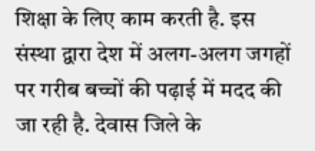शिक्षा के लिए काम करती है. इस संस्था द्वारा देश में अलग-अलग जगहों पर गरीब बच्चों की पढ़ाई में मदद की जा रही है. देवास जिले के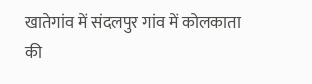खातेगांव में संदलपुर गांव में कोलकाता की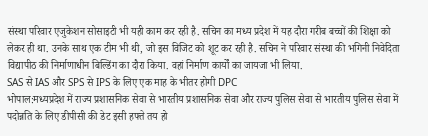संस्था परिवार एजुकेशन सोसाइटी भी यही काम कर रही है. सचिन का मध्य प्रदेश में यह दौरा गरीब बच्चों की शिक्षा को लेकर ही था. उनके साथ एक टीम भी थी, जो इस विजिट को शूट कर रही है. सचिन ने परिवार संस्था की भगिनी निवेदिता विद्यापीठ की निर्माणाधीन बिल्डिंग का दौरा किया. वहां निर्माण कार्यों का जायजा भी लिया.
SAS से IAS और SPS से IPS के लिए एक माह के भीतर होगी DPC
भोपाल:मध्यप्रदेश में राज्य प्रशासनिक सेवा से भारतीय प्रशासनिक सेवा और राज्य पुलिस सेवा से भारतीय पुलिस सेवा में पदोन्नति के लिए डीपीसी की डेट इसी हफ्ते तय हो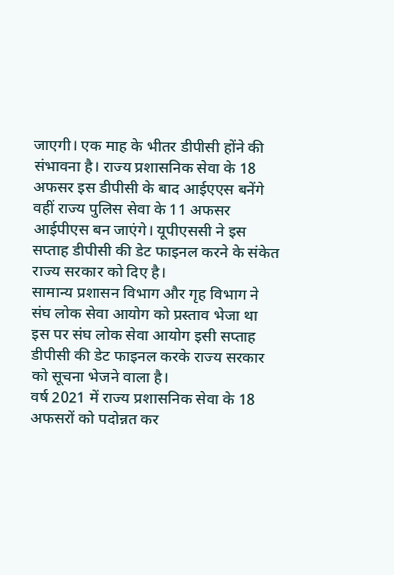जाएगी। एक माह के भीतर डीपीसी होंने की संभावना है। राज्य प्रशासनिक सेवा के 18 अफसर इस डीपीसी के बाद आईएएस बनेंगे वहीं राज्य पुलिस सेवा के 11 अफसर आईपीएस बन जाएंगे। यूपीएससी ने इस सप्ताह डीपीसी की डेट फाइनल करने के संकेत राज्य सरकार को दिए है।
सामान्य प्रशासन विभाग और गृह विभाग ने संघ लोक सेवा आयोग को प्रस्ताव भेजा था इस पर संघ लोक सेवा आयोग इसी सप्ताह डीपीसी की डेट फाइनल करके राज्य सरकार को सूचना भेजने वाला है।
वर्ष 2021 में राज्य प्रशासनिक सेवा के 18 अफसरों को पदोन्नत कर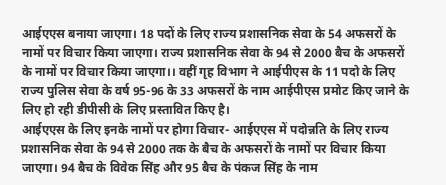आईएएस बनाया जाएगा। 18 पदों के लिए राज्य प्रशासनिक सेवा के 54 अफसरों के नामों पर विचार किया जाएगा। राज्य प्रशासनिक सेवा के 94 से 2000 बैच के अफसरों के नामों पर विचार किया जाएगा।। वहीं गृह विभाग ने आईपीएस के 11 पदो के लिए राज्य पुलिस सेवा के वर्ष 95-96 के 33 अफसरों के नाम आईपीएस प्रमोट किए जाने के लिए हो रही डीपीसी के लिए प्रस्तावित किए है।
आईएएस के लिए इनके नामों पर होगा विचार- आईएएस में पदोन्नति के लिए राज्य प्रशासनिक सेवा के 94 से 2000 तक के बैच के अफसरों के नामों पर विचार किया जाएगा। 94 बैच के विवेक सिंह और 95 बैच के पंकज सिंह के नाम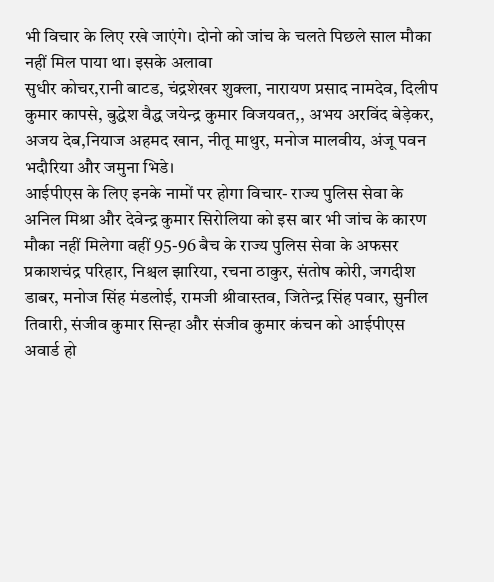भी विचार के लिए रखे जाएंगे। दोनो को जांच के चलते पिछले साल मौका नहीं मिल पाया था। इसके अलावा
सुधीर कोचर,रानी बाटड, चंद्रशेखर शुक्ला, नारायण प्रसाद नामदेव, दिलीप कुमार कापसे, बुद्धेश वैद्ध जयेन्द्र कुमार विजयवत,, अभय अरविंद बेड़ेकर, अजय देब,नियाज अहमद खान, नीतू माथुर, मनोज मालवीय, अंजू पवन भदौरिया और जमुना भिडे।
आईपीएस के लिए इनके नामों पर होगा विचार- राज्य पुलिस सेवा के अनिल मिश्रा और देवेन्द्र कुमार सिरोलिया को इस बार भी जांच के कारण मौका नहीं मिलेगा वहीं 95-96 बैच के राज्य पुलिस सेवा के अफसर
प्रकाशचंद्र परिहार, निश्चल झारिया, रचना ठाकुर, संतोष कोरी, जगदीश डाबर, मनोज सिंह मंडलोई, रामजी श्रीवास्तव, जितेन्द्र सिंह पवार, सुनील तिवारी, संजीव कुमार सिन्हा और संजीव कुमार कंचन को आईपीएस अवार्ड हो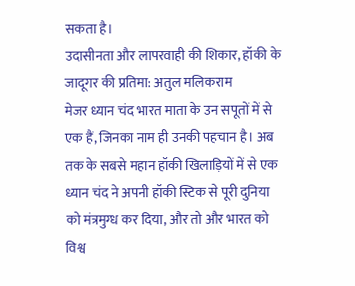सकता है।
उदासीनता और लापरवाही की शिकार, हॉकी के जादूगर की प्रतिमा: अतुल मलिकराम
मेजर ध्यान चंद भारत माता के उन सपूतों में से एक हैं, जिनका नाम ही उनकी पहचान है। अब तक के सबसे महान हॉकी खिलाड़ियों में से एक ध्यान चंद ने अपनी हॉकी स्टिक से पूरी दुनिया को मंत्रमुग्ध कर दिया, और तो और भारत को विश्व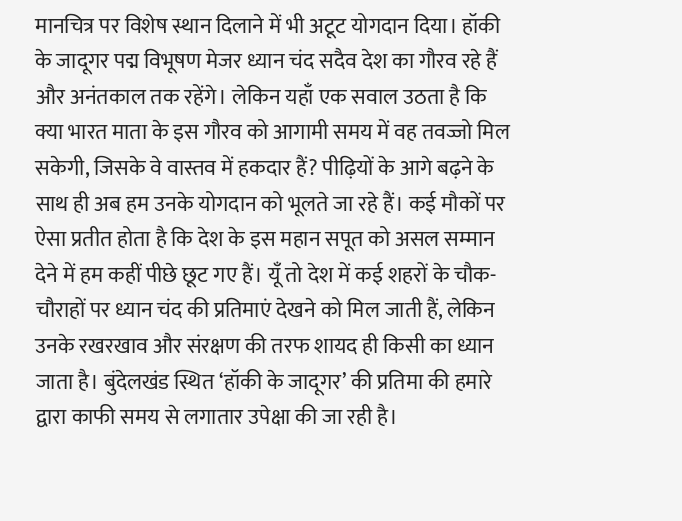मानचित्र पर विशेष स्थान दिलाने में भी अटूट योगदान दिया। हॉकी के जादूगर पद्म विभूषण मेजर ध्यान चंद सदैव देश का गौरव रहे हैं और अनंतकाल तक रहेंगे। लेकिन यहाँ एक सवाल उठता है कि क्या भारत माता के इस गौरव को आगामी समय में वह तवज्जो मिल सकेगी, जिसके वे वास्तव में हकदार हैं? पीढ़ियों के आगे बढ़ने के साथ ही अब हम उनके योगदान को भूलते जा रहे हैं। कई मौकों पर ऐसा प्रतीत होता है कि देश के इस महान सपूत को असल सम्मान देने में हम कहीं पीछे छूट गए हैं। यूँ तो देश में कई शहरों के चौक-चौराहों पर ध्यान चंद की प्रतिमाएं देखने को मिल जाती हैं, लेकिन उनके रखरखाव और संरक्षण की तरफ शायद ही किसी का ध्यान जाता है। बुंदेलखंड स्थित ‘हॉकी के जादूगर’ की प्रतिमा की हमारे द्वारा काफी समय से लगातार उपेक्षा की जा रही है।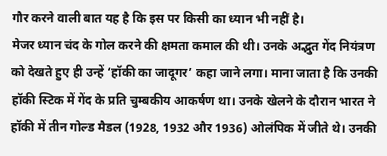गौर करने वाली बात यह है कि इस पर किसी का ध्यान भी नहीं है।
मेजर ध्यान चंद के गोल करने की क्षमता कमाल की थी। उनके अद्भुत गेंद नियंत्रण को देखते हुए ही उन्हें ‘हॉकी का जादूगर’ कहा जाने लगा। माना जाता है कि उनकी हॉकी स्टिक में गेंद के प्रति चुम्बकीय आकर्षण था। उनके खेलने के दौरान भारत ने हॉकी में तीन गोल्ड मैडल (1928, 1932 और 1936) ओलंपिक में जीते थे। उनकी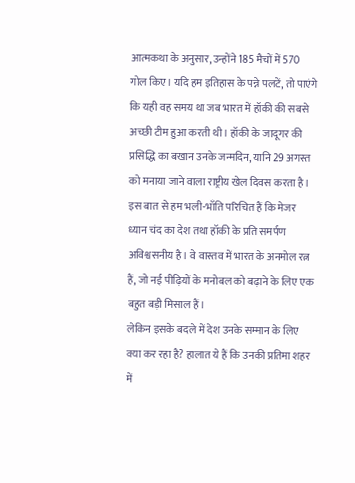आत्मकथा के अनुसार, उन्होंने 185 मैचों में 570 गोल किए। यदि हम इतिहास के पन्ने पलटें, तो पाएंगे कि यही वह समय था जब भारत में हॉकी की सबसे अच्छी टीम हुआ करती थी। हॉकी के जादूगर की प्रसिद्धि का बखान उनके जन्मदिन, यानि 29 अगस्त को मनाया जाने वाला राष्ट्रीय खेल दिवस करता है। इस बात से हम भली-भाँति परिचित हैं कि मेजर ध्यान चंद का देश तथा हॉकी के प्रति समर्पण अविश्वसनीय है। वे वास्तव में भारत के अनमोल रत्न हैं, जो नई पीढ़ियों के मनोबल को बढ़ाने के लिए एक बहुत बड़ी मिसाल हैं।
लेकिन इसके बदले में देश उनके सम्मान के लिए क्या कर रहा है? हालात ये हैं कि उनकी प्रतिमा शहर में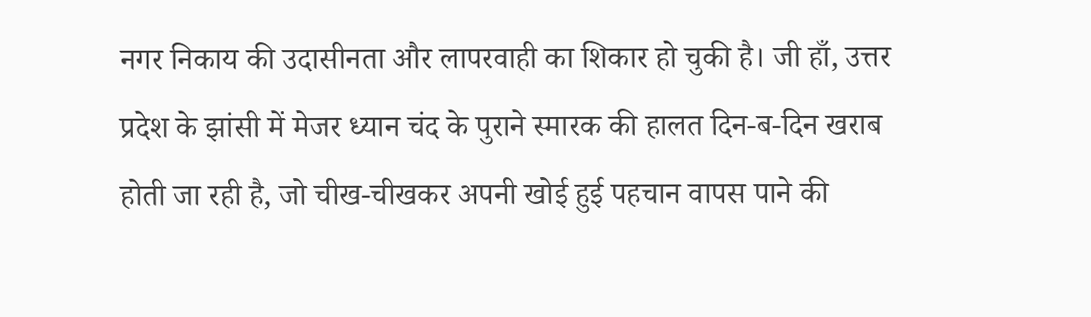नगर निकाय की उदासीनता और लापरवाही का शिकार हो चुकी है। जी हाँ, उत्तर प्रदेश के झांसी में मेजर ध्यान चंद के पुराने स्मारक की हालत दिन-ब-दिन खराब होती जा रही है, जो चीख-चीखकर अपनी खोई हुई पहचान वापस पाने की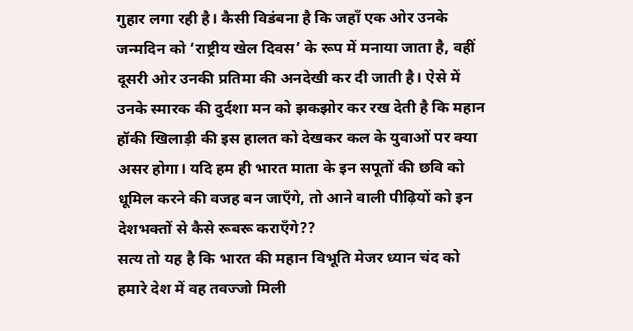गुहार लगा रही है। कैसी विडंबना है कि जहाँ एक ओर उनके जन्मदिन को ‘राष्ट्रीय खेल दिवस’ के रूप में मनाया जाता है, वहीं दूसरी ओर उनकी प्रतिमा की अनदेखी कर दी जाती है। ऐसे में उनके स्मारक की दुर्दशा मन को झकझोर कर रख देती है कि महान हॉकी खिलाड़ी की इस हालत को देखकर कल के युवाओं पर क्या असर होगा। यदि हम ही भारत माता के इन सपूतों की छवि को धूमिल करने की वजह बन जाएँगे, तो आने वाली पीढ़ियों को इन देशभक्तों से कैसे रूबरू कराएँगे??
सत्य तो यह है कि भारत की महान विभूति मेजर ध्यान चंद को हमारे देश में वह तवज्जो मिली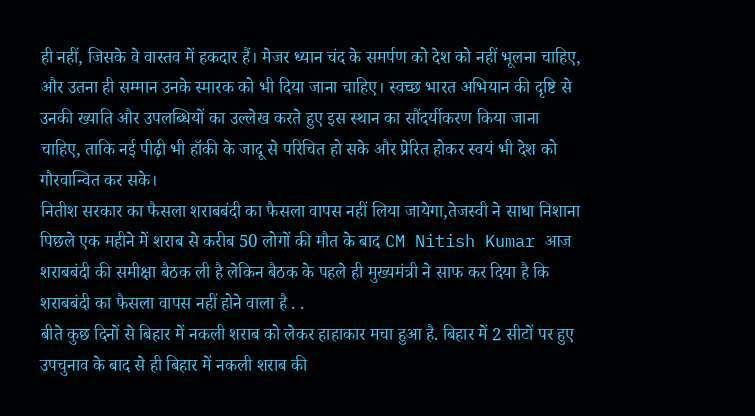ही नहीं, जिसके वे वास्तव में हकदार हैं। मेजर ध्यान चंद के समर्पण को देश को नहीं भूलना चाहिए, और उतना ही सम्मान उनके स्मारक को भी दिया जाना चाहिए। स्वच्छ भारत अभियान की दृष्टि से उनकी ख्याति और उपलब्धियों का उल्लेख करते हुए इस स्थान का सौंदर्यीकरण किया जाना चाहिए, ताकि नई पीढ़ी भी हॉकी के जादू से परिचित हो सके और प्रेरित होकर स्वयं भी देश को गौरवान्वित कर सके।
नितीश सरकार का फैसला शराबबंदी का फैसला वापस नहीं लिया जायेगा,तेजस्वी ने साधा निशाना
पिछले एक महीने में शराब से करीब 50 लोगों की मौत के बाद CM Nitish Kumar आज शराबबंदी की समीक्षा बैठक ली है लेकिन बैठक के पहले ही मुख्यमंत्री ने साफ कर दिया है कि शराबबंदी का फैसला वापस नहीं होने वाला है . .
बीते कुछ दिनों से बिहार में नकली शराब को लेकर हाहाकार मचा हुआ है. बिहार में 2 सीटों पर हुए उपचुनाव के बाद से ही बिहार में नकली शराब की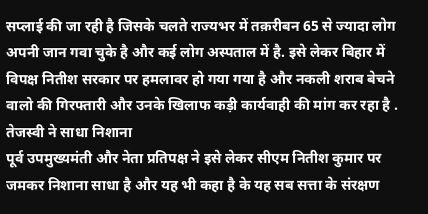सप्लाई की जा रही है जिसके चलते राज्यभर में तक़रीबन 65 से ज्यादा लोग अपनी जान गवा चुके है और कई लोग अस्पताल में है. इसे लेकर बिहार में विपक्ष नितीश सरकार पर हमलावर हो गया गया है और नकली शराब बेचने वालो की गिरफ्तारी और उनके खिलाफ कड़ी कार्यवाही की मांग कर रहा है .
तेजस्वी ने साधा निशाना
पूर्व उपमुख्यमंती और नेता प्रतिपक्ष ने इसे लेकर सीएम नितीश कुमार पर जमकर निशाना साधा है और यह भी कहा है के यह सब सत्ता के संरक्षण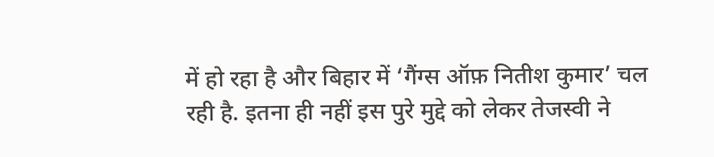में हो रहा है और बिहार में ‘गैंग्स ऑफ़ नितीश कुमार’ चल रही है. इतना ही नहीं इस पुरे मुद्दे को लेकर तेजस्वी ने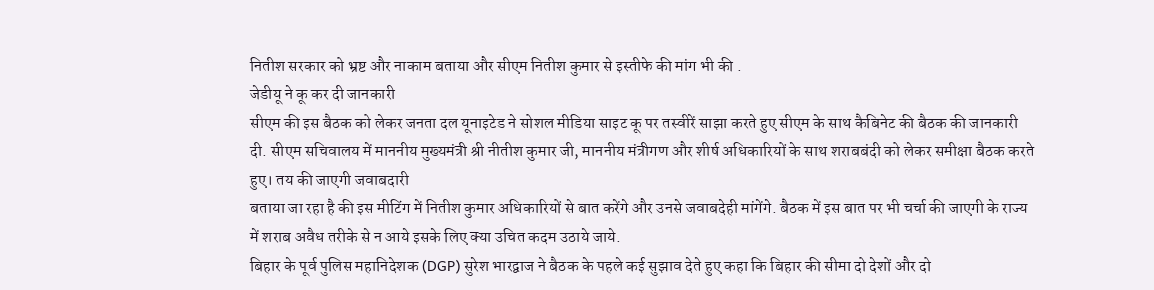नितीश सरकार को भ्रष्ट और नाकाम बताया और सीएम नितीश कुमार से इस्तीफे की मांग भी की .
जेडीयू ने कू कर दी जानकारी
सीएम की इस बैठक को लेकर जनता दल यूनाइटेड ने सोशल मीडिया साइट कू पर तस्वीरें साझा करते हुए सीएम के साथ कैबिनेट की बैठक की जानकारी दी. सीएम सचिवालय में माननीय मुख्यमंत्री श्री नीतीश कुमार जी, माननीय मंत्रीगण और शीर्ष अधिकारियों के साथ शराबबंदी को लेकर समीक्षा बैठक करते हुए। तय की जाएगी जवाबदारी
बताया जा रहा है की इस मीटिंग में नितीश कुमार अधिकारियों से बात करेंगे और उनसे जवाबदेही मांगेंगे. बैठक में इस बात पर भी चर्चा की जाएगी के राज्य में शराब अवैध तरीके से न आये इसके लिए क्या उचित कदम उठाये जाये.
बिहार के पूर्व पुलिस महानिदेशक (DGP) सुरेश भारद्वाज ने बैठक के पहले कई सुझाव देते हुए कहा कि बिहार की सीमा दो देशों और दो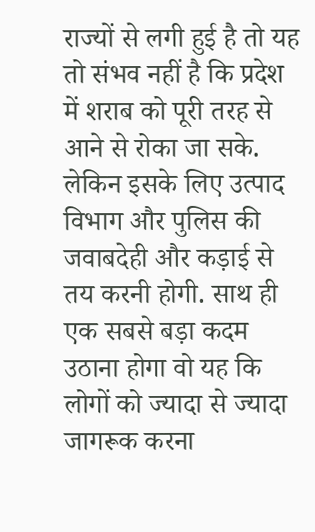राज्यों से लगी हुई है तो यह तो संभव नहीं है कि प्रदेश में शराब को पूरी तरह से आने से रोका जा सके. लेकिन इसके लिए उत्पाद विभाग और पुलिस की जवाबदेही और कड़ाई से तय करनी होगी. साथ ही एक सबसे बड़ा कदम उठाना होगा वो यह कि लोगों को ज्यादा से ज्यादा जागरूक करना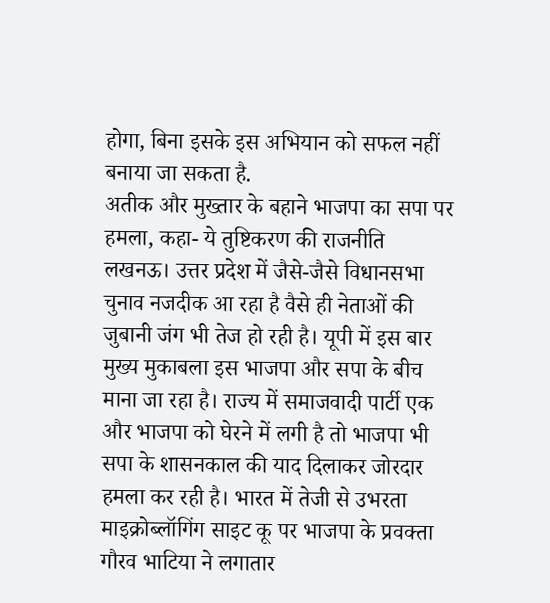होगा, बिना इसके इस अभियान को सफल नहीं बनाया जा सकता है.
अतीक और मुख्तार के बहाने भाजपा का सपा पर हमला, कहा- ये तुष्टिकरण की राजनीति
लखनऊ। उत्तर प्रदेश में जैसे-जैसे विधानसभा चुनाव नजदीक आ रहा है वैसे ही नेताओं की जुबानी जंग भी तेज हो रही है। यूपी में इस बार मुख्य मुकाबला इस भाजपा और सपा के बीच माना जा रहा है। राज्य में समाजवादी पार्टी एक और भाजपा को घेरने में लगी है तो भाजपा भी सपा के शासनकाल की याद दिलाकर जोरदार हमला कर रही है। भारत में तेजी से उभरता माइक्रोब्लॉगिंग साइट कू पर भाजपा के प्रवक्ता गौरव भाटिया ने लगातार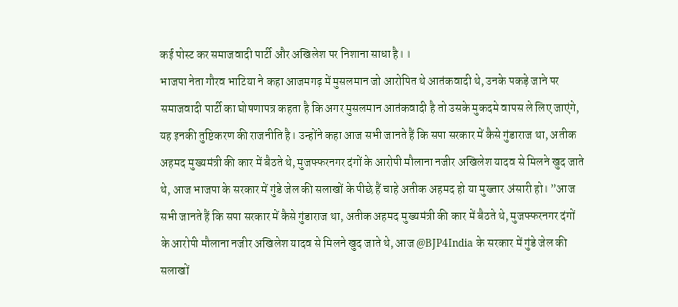कई पोस्ट कर समाजवादी पार्टी और अखिलेश पर निशाना साधा है। ।
भाजपा नेता गौरव भाटिया ने कहा आजमगढ़ में मुसलमान जो आरोपित थे आतंकवादी थे, उनके पकड़े जाने पर समाजवादी पार्टी का घोषणापत्र कहता है कि अगर मुसलमान आतंकवादी है तो उसके मुकदमे वापस ले लिए जाएंगे, यह इनकी तुष्टिकरण की राजनीति है। उन्होंने कहा आज सभी जानते हैं कि सपा सरकार में कैसे गुंडाराज था, अतीक अहमद मुख्यमंत्री की कार में बैठते थे, मुजफ्फरनगर दंगों के आरोपी मौलाना नजीर अखिलेश यादव से मिलने खुद जाते थे, आज भाजपा के सरकार में गुंडे जेल की सलाखों के पीछे हैं चाहे अतीक अहमद हो या मुख्तार अंसारी हो। ”आज सभी जानते हैं कि सपा सरकार में कैसे गुंडाराज था, अतीक अहमद मुख्यमंत्री की कार में बैठते थे, मुजफ्फरनगर दंगों के आरोपी मौलाना नजीर अखिलेश यादव से मिलने खुद जाते थे, आज @BJP4India के सरकार में गुंडे जेल की सलाखों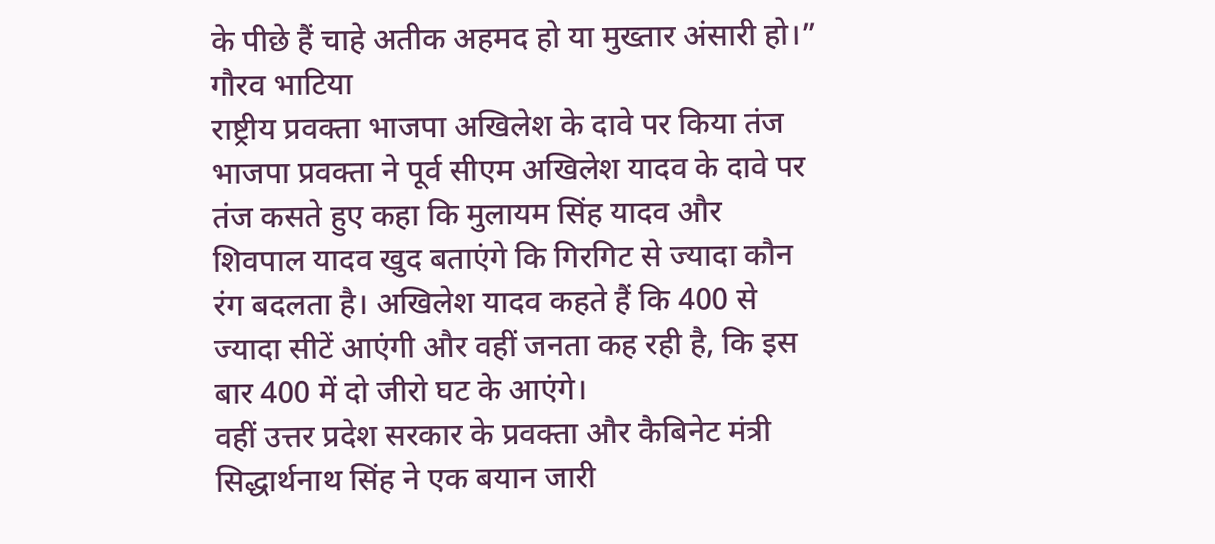के पीछे हैं चाहे अतीक अहमद हो या मुख्तार अंसारी हो।”
गौरव भाटिया
राष्ट्रीय प्रवक्ता भाजपा अखिलेश के दावे पर किया तंज
भाजपा प्रवक्ता ने पूर्व सीएम अखिलेश यादव के दावे पर तंज कसते हुए कहा कि मुलायम सिंह यादव और शिवपाल यादव खुद बताएंगे कि गिरगिट से ज्यादा कौन रंग बदलता है। अखिलेश यादव कहते हैं कि 400 से ज्यादा सीटें आएंगी और वहीं जनता कह रही है, कि इस बार 400 में दो जीरो घट के आएंगे।
वहीं उत्तर प्रदेश सरकार के प्रवक्ता और कैबिनेट मंत्री सिद्धार्थनाथ सिंह ने एक बयान जारी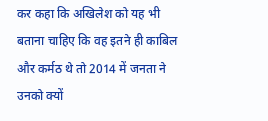कर कहा कि अखिलेश को यह भी बताना चाहिए कि वह इतने ही काबिल और कर्मठ थे तो 2014 में जनता ने उनको क्यों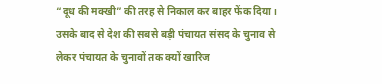“दूध की मक्खी” की तरह से निकाल कर बाहर फेंक दिया। उसके बाद से देश की सबसे बड़ी पंचायत संसद के चुनाव से लेकर पंचायत के चुनावों तक क्यों खारिज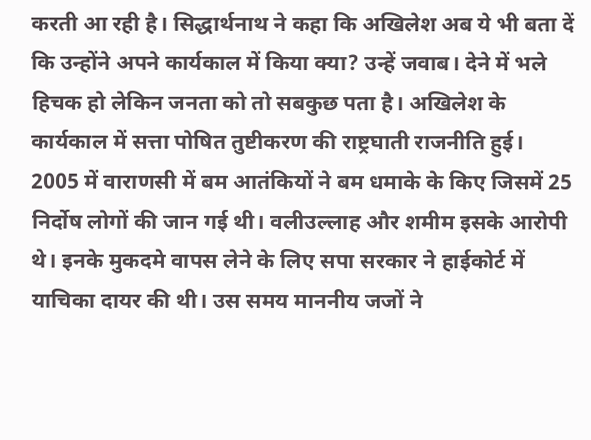करती आ रही है। सिद्धार्थनाथ ने कहा कि अखिलेश अब ये भी बता दें कि उन्होंने अपने कार्यकाल में किया क्या? उन्हें जवाब। देने में भले हिचक हो लेकिन जनता को तो सबकुछ पता है। अखिलेश के कार्यकाल में सत्ता पोषित तुष्टीकरण की राष्ट्रघाती राजनीति हुई। 2005 में वाराणसी में बम आतंकियों ने बम धमाके के किए जिसमें 25 निर्दोष लोगों की जान गई थी। वलीउल्लाह और शमीम इसके आरोपी थे। इनके मुकदमे वापस लेने के लिए सपा सरकार ने हाईकोर्ट में याचिका दायर की थी। उस समय माननीय जजों ने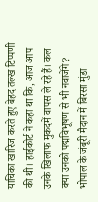याचिका खारिज करते हुए बेहद तल्ख टिप्पणी की थी। हाईकोर्ट ने कहा था कि, आज आप उनके खिलाफ मुकदमें वापस ले रहे हैं। कल क्या उनको पद्मविभूषण से भी नवाजेंगे?
भोपाल के जंबूरी मैदान में बिरसा मुंडा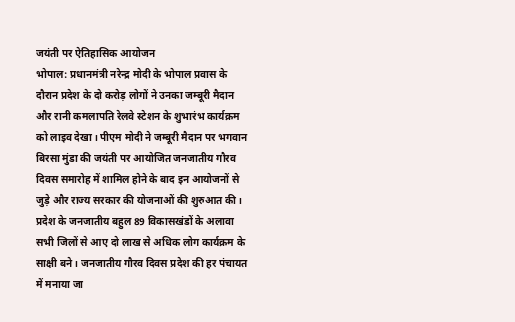जयंती पर ऐतिहासिक आयोजन
भोपाल: प्रधानमंत्री नरेन्द्र मोदी के भोपाल प्रवास के दौरान प्रदेश के दो करोड़ लोगों ने उनका जम्बूरी मैदान और रानी कमलापति रेलवे स्टेशन के शुभारंभ कार्यक्रम को लाइव देखा। पीएम मोदी ने जम्बूरी मैदान पर भगवान बिरसा मुंडा की जयंती पर आयोजित जनजातीय गौरव दिवस समारोह में शामिल होने के बाद इन आयोजनों से जुड़े और राज्य सरकार की योजनाओं की शुरुआत की। प्रदेश के जनजातीय बहुल 89 विकासखंडों के अलावा सभी जिलों से आए दो लाख से अधिक लोग कार्यक्रम के साक्षी बने। जनजातीय गौरव दिवस प्रदेश की हर पंचायत में मनाया जा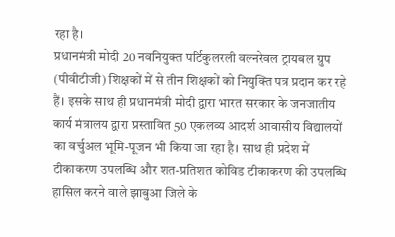रहा है।
प्रधानमंत्री मोदी 20 नवनियुक्त पर्टिकुलरली वल्नरेवल ट्रायबल ग्रुप (पीवीटीजी) शिक्षकों में से तीन शिक्षकों को नियुक्ति पत्र प्रदान कर रहे हैं। इसके साथ ही प्रधानमंत्री मोदी द्वारा भारत सरकार के जनजातीय कार्य मंत्रालय द्वारा प्रस्तावित 50 एकलव्य आदर्श आवासीय विद्यालयों का वर्चुअल भूमि-पूजन भी किया जा रहा है। साथ ही प्रदेश में टीकाकरण उपलब्धि और शत-प्रतिशत कोविड टीकाकरण की उपलब्धि हासिल करने वाले झाबुआ जिले के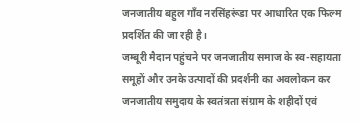जनजातीय बहुल गाँव नरसिंहरूंडा पर आधारित एक फिल्म प्रदर्शित की जा रही है।
जम्बूरी मैदान पहुंचने पर जनजातीय समाज के स्व-सहायता समूहों और उनके उत्पादों की प्रदर्शनी का अवलोकन कर जनजातीय समुदाय के स्वतंत्रता संग्राम के शहीदों एवं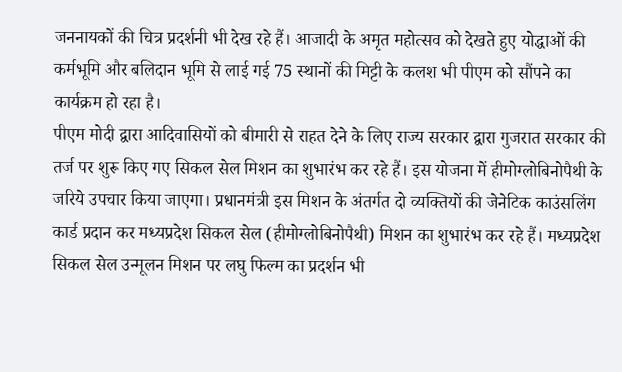जननायकों की चित्र प्रदर्शनी भी देख रहे हैं। आजादी के अमृत महोत्सव को देखते हुए योद्धाओं की कर्मभूमि और बलिदान भूमि से लाई गई 75 स्थानों की मिट्टी के कलश भी पीएम को सौंपने का कार्यक्रम हो रहा है।
पीएम मोदी द्वारा आदिवासियों को बीमारी से राहत देने के लिए राज्य सरकार द्वारा गुजरात सरकार की तर्ज पर शुरू किए गए सिकल सेल मिशन का शुभारंभ कर रहे हैं। इस योजना में हीमोग्लोबिनोपैथी के जरिये उपचार किया जाएगा। प्रधानमंत्री इस मिशन के अंतर्गत दो व्यक्तियों की जेनेटिक काउंसलिंग कार्ड प्रदान कर मध्यप्रदेश सिकल सेल (हीमोग्लोबिनोपैथी) मिशन का शुभारंभ कर रहे हैं। मध्यप्रदेश सिकल सेल उन्मूलन मिशन पर लघु फिल्म का प्रदर्शन भी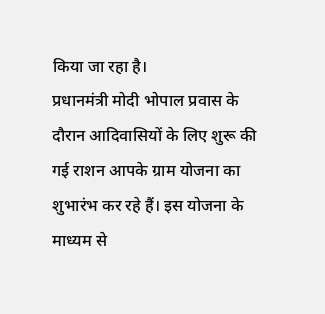किया जा रहा है।
प्रधानमंत्री मोदी भोपाल प्रवास के दौरान आदिवासियों के लिए शुरू की गई राशन आपके ग्राम योजना का शुभारंभ कर रहे हैं। इस योजना के माध्यम से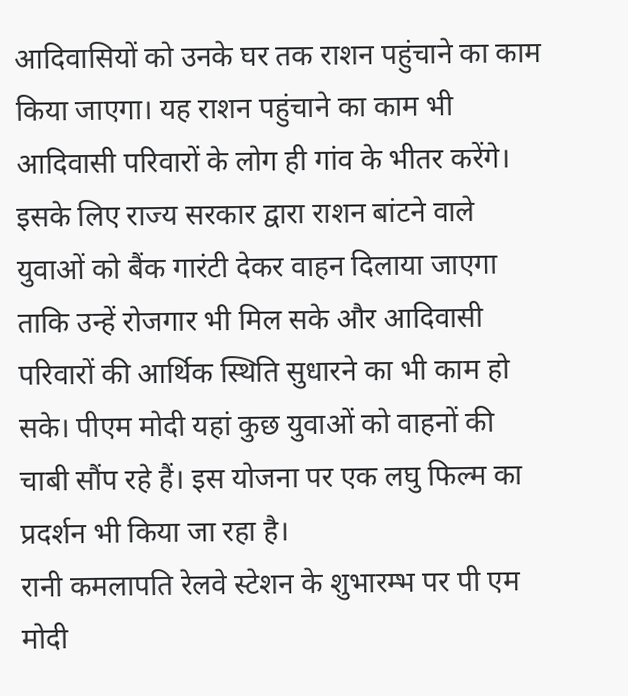आदिवासियों को उनके घर तक राशन पहुंचाने का काम किया जाएगा। यह राशन पहुंचाने का काम भी आदिवासी परिवारों के लोग ही गांव के भीतर करेंगे। इसके लिए राज्य सरकार द्वारा राशन बांटने वाले युवाओं को बैंक गारंटी देकर वाहन दिलाया जाएगा ताकि उन्हें रोजगार भी मिल सके और आदिवासी परिवारों की आर्थिक स्थिति सुधारने का भी काम हो सके। पीएम मोदी यहां कुछ युवाओं को वाहनों की चाबी सौंप रहे हैं। इस योजना पर एक लघु फिल्म का प्रदर्शन भी किया जा रहा है।
रानी कमलापति रेलवे स्टेशन के शुभारम्भ पर पी एम मोदी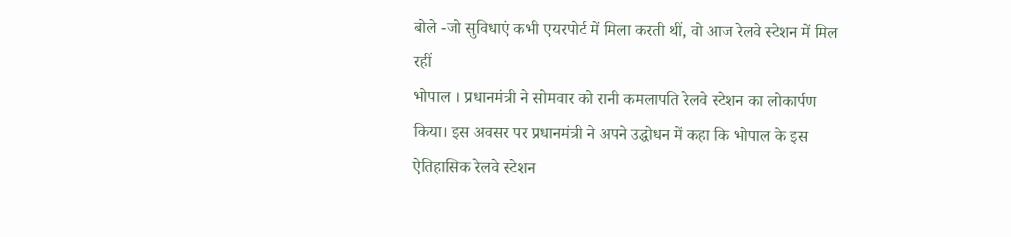बोले -जो सुविधाएं कभी एयरपोर्ट में मिला करती थीं, वो आज रेलवे स्टेशन में मिल रहीं
भोपाल । प्रधानमंत्री ने सोमवार को रानी कमलापति रेलवे स्टेशन का लोकार्पण किया। इस अवसर पर प्रधानमंत्री ने अपने उद्धोधन में कहा कि भोपाल के इस ऐतिहासिक रेलवे स्टेशन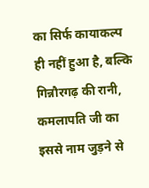का सिर्फ कायाकल्प ही नहीं हुआ है, बल्कि गिन्नौरगढ़ की रानी, कमलापति जी का इससे नाम जुड़ने से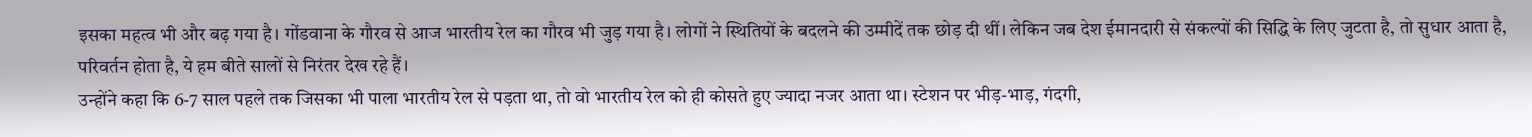इसका महत्व भी और बढ़ गया है। गोंडवाना के गौरव से आज भारतीय रेल का गौरव भी जुड़ गया है। लोगों ने स्थितियों के बदलने की उम्मीदें तक छोड़ दी थीं। लेकिन जब देश ईमानदारी से संकल्पों की सिद्धि के लिए जुटता है, तो सुधार आता है, परिवर्तन होता है, ये हम बीते सालों से निरंतर देख रहे हैं।
उन्होंने कहा कि 6-7 साल पहले तक जिसका भी पाला भारतीय रेल से पड़ता था, तो वो भारतीय रेल को ही कोसते हुए ज्यादा नजर आता था। स्टेशन पर भीड़-भाड़, गंदगी,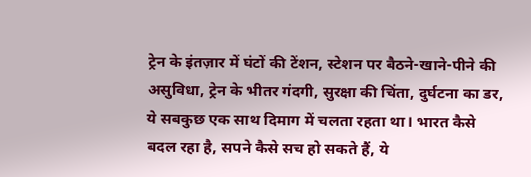ट्रेन के इंतज़ार में घंटों की टेंशन, स्टेशन पर बैठने-खाने-पीने की असुविधा, ट्रेन के भीतर गंदगी, सुरक्षा की चिंता, दुर्घटना का डर, ये सबकुछ एक साथ दिमाग में चलता रहता था। भारत कैसे बदल रहा है, सपने कैसे सच हो सकते हैं, ये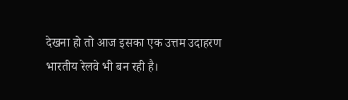देखना हो तो आज इसका एक उत्तम उदाहरण भारतीय रेलवे भी बन रही है।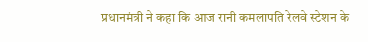प्रधानमंत्री ने कहा कि आज रानी कमलापति रेलवे स्टेशन के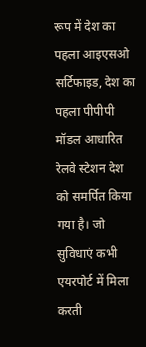रूप में देश का पहला आइएसओ सर्टिफाइड, देश का पहला पीपीपी मॉडल आधारित रेलवे स्टेशन देश को समर्पित किया गया है। जो सुविधाएं कभी एयरपोर्ट में मिला करती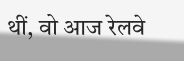थीं, वो आज रेलवे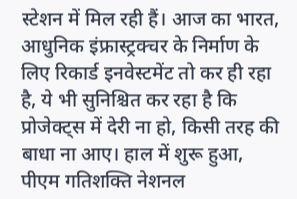स्टेशन में मिल रही हैं। आज का भारत, आधुनिक इंफ्रास्ट्रक्चर के निर्माण के लिए रिकार्ड इनवेस्टमेंट तो कर ही रहा है, ये भी सुनिश्चित कर रहा है कि प्रोजेक्ट्स में देरी ना हो, किसी तरह की बाधा ना आए। हाल में शुरू हुआ, पीएम गतिशक्ति नेशनल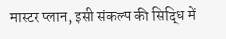मास्टर प्लान, इसी संकल्प की सिद्धि में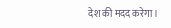देश की मदद करेगा।